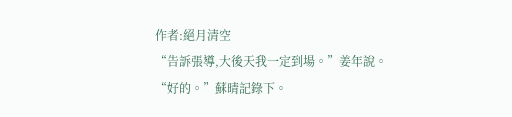作者:絕月清空
“告訴張導,大後天我一定到場。”姜年說。
“好的。”蘇晴記錄下。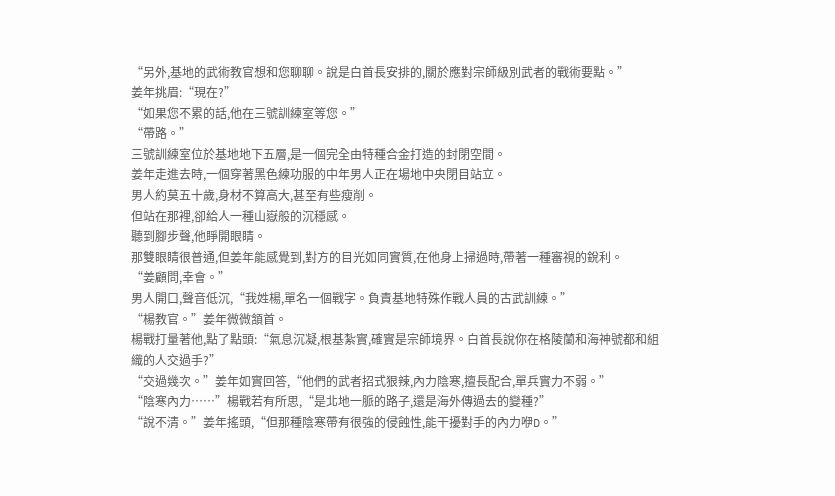“另外,基地的武術教官想和您聊聊。說是白首長安排的,關於應對宗師級別武者的戰術要點。”
姜年挑眉:“現在?”
“如果您不累的話,他在三號訓練室等您。”
“帶路。”
三號訓練室位於基地地下五層,是一個完全由特種合金打造的封閉空間。
姜年走進去時,一個穿著黑色練功服的中年男人正在場地中央閉目站立。
男人約莫五十歲,身材不算高大,甚至有些瘦削。
但站在那裡,卻給人一種山嶽般的沉穩感。
聽到腳步聲,他睜開眼睛。
那雙眼睛很普通,但姜年能感覺到,對方的目光如同實質,在他身上掃過時,帶著一種審視的銳利。
“姜顧問,幸會。”
男人開口,聲音低沉,“我姓楊,單名一個戰字。負責基地特殊作戰人員的古武訓練。”
“楊教官。”姜年微微頷首。
楊戰打量著他,點了點頭:“氣息沉凝,根基紮實,確實是宗師境界。白首長說你在格陵蘭和海神號都和組織的人交過手?”
“交過幾次。”姜年如實回答,“他們的武者招式狠辣,內力陰寒,擅長配合,單兵實力不弱。”
“陰寒內力……”楊戰若有所思,“是北地一脈的路子,還是海外傳過去的變種?”
“說不清。”姜年搖頭,“但那種陰寒帶有很強的侵蝕性,能干擾對手的內力咿D。”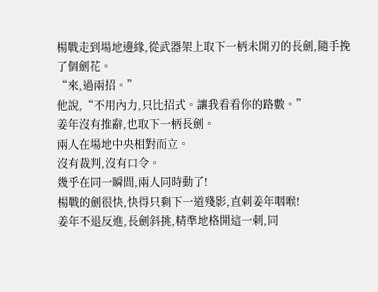楊戰走到場地邊緣,從武器架上取下一柄未開刃的長劍,隨手挽了個劍花。
“來,過兩招。”
他說,“不用內力,只比招式。讓我看看你的路數。”
姜年沒有推辭,也取下一柄長劍。
兩人在場地中央相對而立。
沒有裁判,沒有口令。
幾乎在同一瞬間,兩人同時動了!
楊戰的劍很快,快得只剩下一道殘影,直刺姜年咽喉!
姜年不退反進,長劍斜挑,精準地格開這一刺,同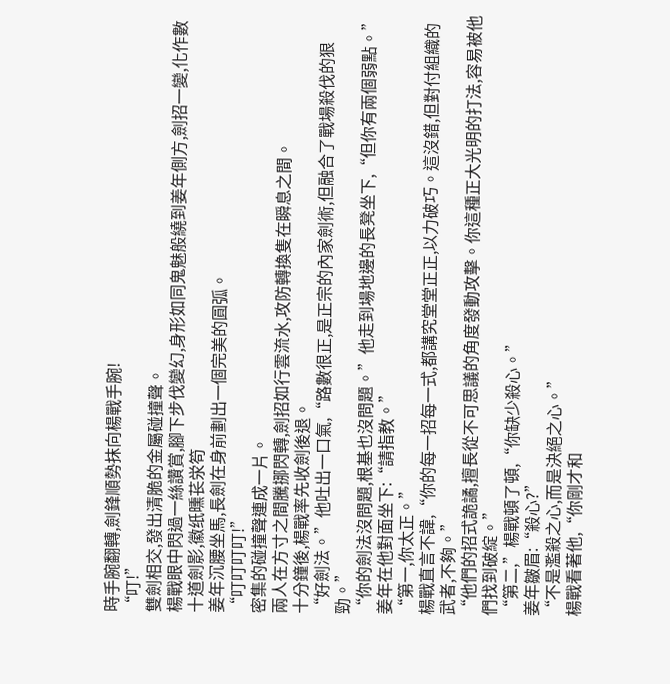時手腕翻轉,劍鋒順勢抹向楊戰手腕!
“叮!”
雙劍相交,發出清脆的金屬碰撞聲。
楊戰眼中閃過一絲讚賞,腳下步伐變幻,身形如同鬼魅般繞到姜年側方,劍招一變,化作數十道劍影,徽纸曛苌泶笱
姜年沉腰坐馬,長劍在身前劃出一個完美的圓弧。
“叮叮叮叮!”
密集的碰撞聲連成一片。
兩人在方寸之間騰挪閃轉,劍招如行雲流水,攻防轉換隻在瞬息之間。
十分鐘後,楊戰率先收劍後退。
“好劍法。”他吐出一口氣,“路數很正,是正宗的內家劍術,但融合了戰場殺伐的狠勁。”
“你的劍法沒問題,根基也沒問題。”他走到場地邊的長凳坐下,“但你有兩個弱點。”
姜年在他對面坐下:“請指教。”
“第一,你太正。”
楊戰直言不諱,“你的每一招每一式,都講究堂堂正正,以力破巧。這沒錯,但對付組織的武者,不夠。”
“他們的招式詭譎,擅長從不可思議的角度發動攻擊。你這種正大光明的打法,容易被他們找到破綻。”
“第二,”楊戰頓了頓,“你缺少殺心。”
姜年皺眉:“殺心?”
“不是濫殺之心,而是決絕之心。”
楊戰看著他,“你剛才和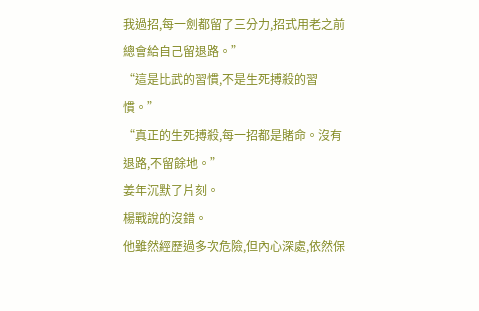我過招,每一劍都留了三分力,招式用老之前總會給自己留退路。”
“這是比武的習慣,不是生死搏殺的習慣。”
“真正的生死搏殺,每一招都是賭命。沒有退路,不留餘地。”
姜年沉默了片刻。
楊戰說的沒錯。
他雖然經歷過多次危險,但內心深處,依然保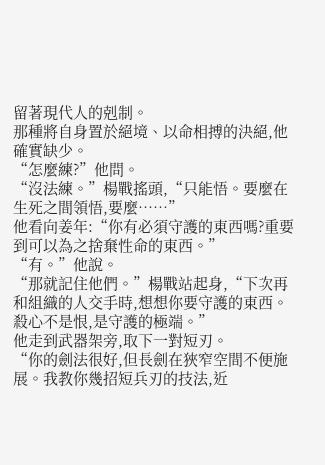留著現代人的剋制。
那種將自身置於絕境、以命相搏的決絕,他確實缺少。
“怎麼練?”他問。
“沒法練。”楊戰搖頭,“只能悟。要麼在生死之間領悟,要麼……”
他看向姜年:“你有必須守護的東西嗎?重要到可以為之捨棄性命的東西。”
“有。”他說。
“那就記住他們。”楊戰站起身,“下次再和組織的人交手時,想想你要守護的東西。殺心不是恨,是守護的極端。”
他走到武器架旁,取下一對短刃。
“你的劍法很好,但長劍在狹窄空間不便施展。我教你幾招短兵刃的技法,近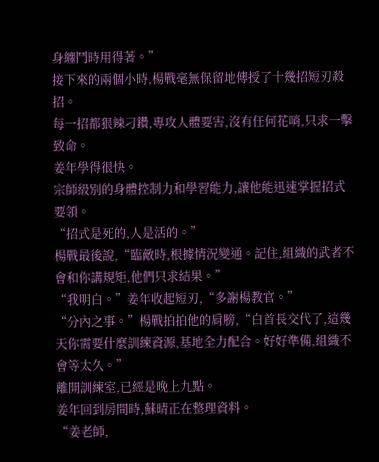身纏鬥時用得著。”
接下來的兩個小時,楊戰毫無保留地傳授了十幾招短刃殺招。
每一招都狠辣刁鑽,專攻人體要害,沒有任何花哨,只求一擊致命。
姜年學得很快。
宗師級別的身體控制力和學習能力,讓他能迅速掌握招式要領。
“招式是死的,人是活的。”
楊戰最後說,“臨敵時,根據情況變通。記住,組織的武者不會和你講規矩,他們只求結果。”
“我明白。”姜年收起短刃,“多謝楊教官。”
“分內之事。”楊戰拍拍他的肩膀,“白首長交代了,這幾天你需要什麼訓練資源,基地全力配合。好好準備,組織不會等太久。”
離開訓練室,已經是晚上九點。
姜年回到房間時,蘇晴正在整理資料。
“姜老師,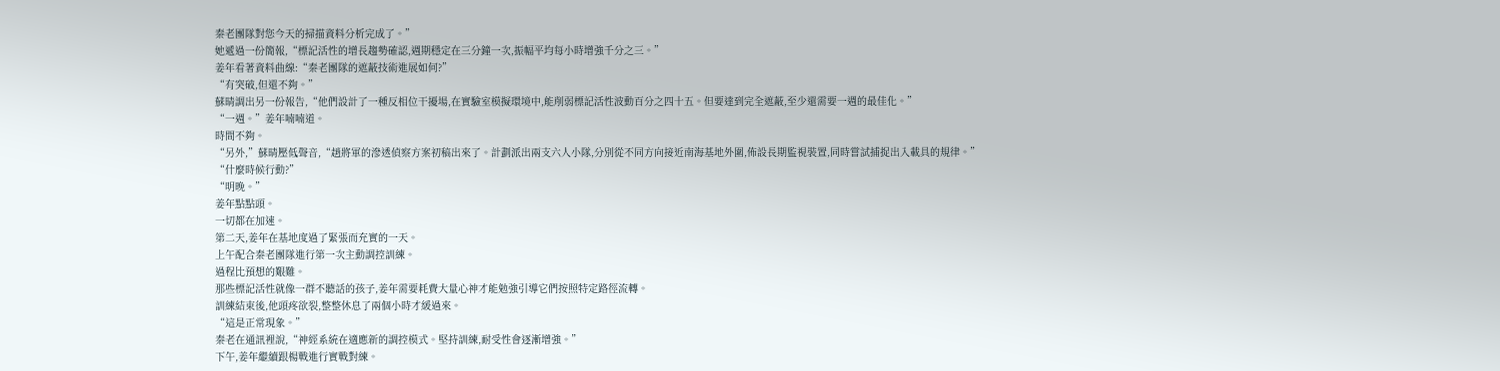秦老團隊對您今天的掃描資料分析完成了。”
她遞過一份簡報,“標記活性的增長趨勢確認,週期穩定在三分鐘一次,振幅平均每小時增強千分之三。”
姜年看著資料曲線:“秦老團隊的遮蔽技術進展如何?”
“有突破,但還不夠。”
蘇晴調出另一份報告,“他們設計了一種反相位干擾場,在實驗室模擬環境中,能削弱標記活性波動百分之四十五。但要達到完全遮蔽,至少還需要一週的最佳化。”
“一週。”姜年喃喃道。
時間不夠。
“另外,”蘇晴壓低聲音,“趙將軍的滲透偵察方案初稿出來了。計劃派出兩支六人小隊,分別從不同方向接近南海基地外圍,佈設長期監視裝置,同時嘗試捕捉出入載具的規律。”
“什麼時候行動?”
“明晚。”
姜年點點頭。
一切都在加速。
第二天,姜年在基地度過了緊張而充實的一天。
上午配合秦老團隊進行第一次主動調控訓練。
過程比預想的艱難。
那些標記活性就像一群不聽話的孩子,姜年需要耗費大量心神才能勉強引導它們按照特定路徑流轉。
訓練結束後,他頭疼欲裂,整整休息了兩個小時才緩過來。
“這是正常現象。”
秦老在通訊裡說,“神經系統在適應新的調控模式。堅持訓練,耐受性會逐漸增強。”
下午,姜年繼續跟楊戰進行實戰對練。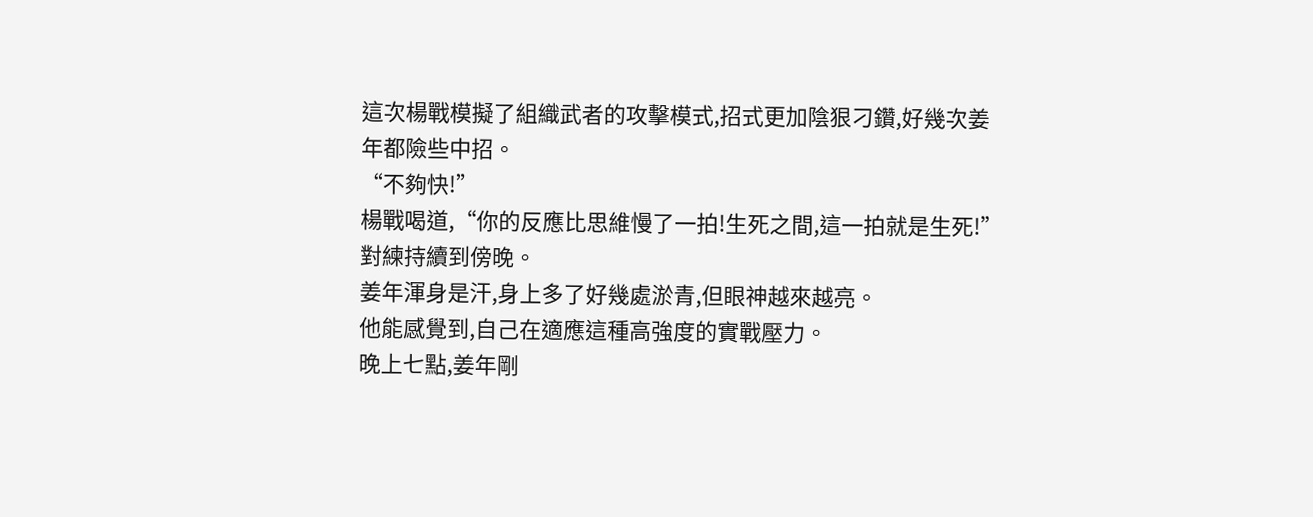這次楊戰模擬了組織武者的攻擊模式,招式更加陰狠刁鑽,好幾次姜年都險些中招。
“不夠快!”
楊戰喝道,“你的反應比思維慢了一拍!生死之間,這一拍就是生死!”
對練持續到傍晚。
姜年渾身是汗,身上多了好幾處淤青,但眼神越來越亮。
他能感覺到,自己在適應這種高強度的實戰壓力。
晚上七點,姜年剛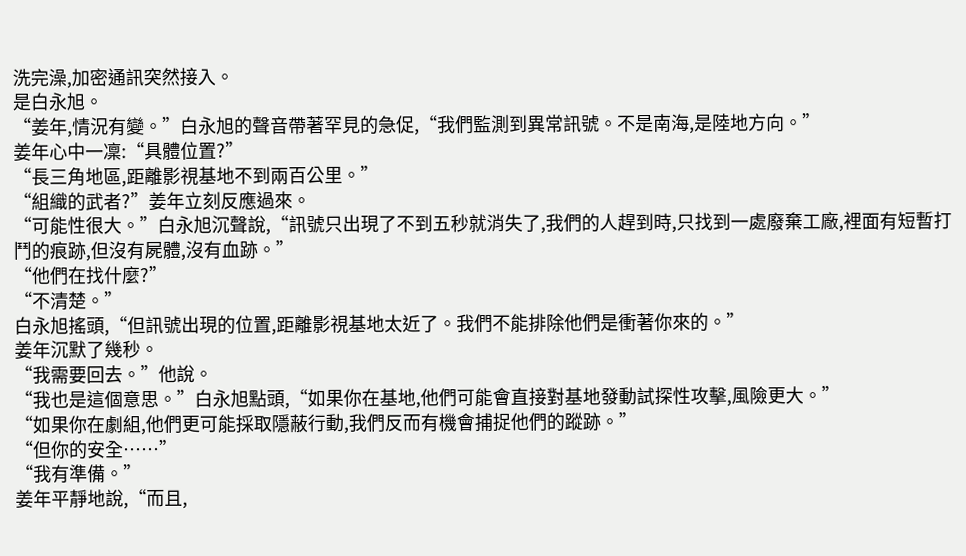洗完澡,加密通訊突然接入。
是白永旭。
“姜年,情況有變。”白永旭的聲音帶著罕見的急促,“我們監測到異常訊號。不是南海,是陸地方向。”
姜年心中一凜:“具體位置?”
“長三角地區,距離影視基地不到兩百公里。”
“組織的武者?”姜年立刻反應過來。
“可能性很大。”白永旭沉聲說,“訊號只出現了不到五秒就消失了,我們的人趕到時,只找到一處廢棄工廠,裡面有短暫打鬥的痕跡,但沒有屍體,沒有血跡。”
“他們在找什麼?”
“不清楚。”
白永旭搖頭,“但訊號出現的位置,距離影視基地太近了。我們不能排除他們是衝著你來的。”
姜年沉默了幾秒。
“我需要回去。”他說。
“我也是這個意思。”白永旭點頭,“如果你在基地,他們可能會直接對基地發動試探性攻擊,風險更大。”
“如果你在劇組,他們更可能採取隱蔽行動,我們反而有機會捕捉他們的蹤跡。”
“但你的安全……”
“我有準備。”
姜年平靜地說,“而且,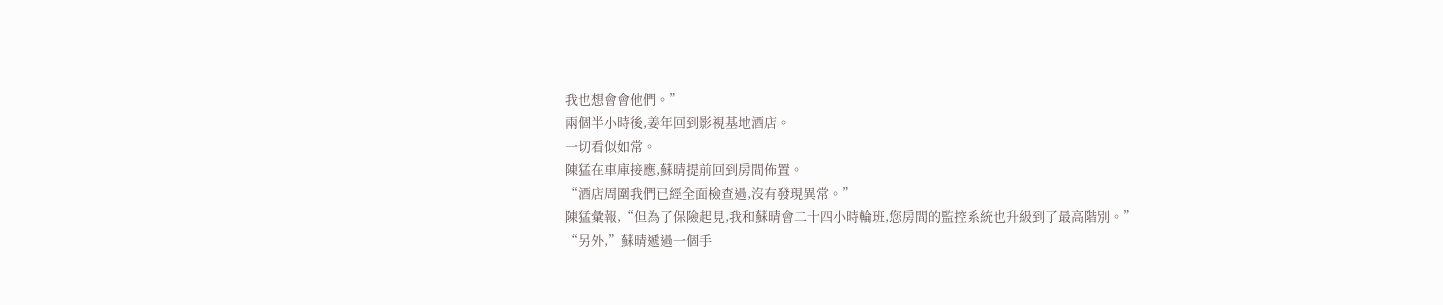我也想會會他們。”
兩個半小時後,姜年回到影視基地酒店。
一切看似如常。
陳猛在車庫接應,蘇晴提前回到房間佈置。
“酒店周圍我們已經全面檢查過,沒有發現異常。”
陳猛彙報,“但為了保險起見,我和蘇晴會二十四小時輪班,您房間的監控系統也升級到了最高階別。”
“另外,”蘇晴遞過一個手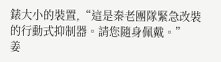錶大小的裝置,“這是秦老團隊緊急改裝的行動式抑制器。請您隨身佩戴。”
姜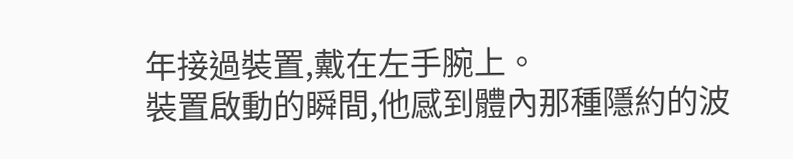年接過裝置,戴在左手腕上。
裝置啟動的瞬間,他感到體內那種隱約的波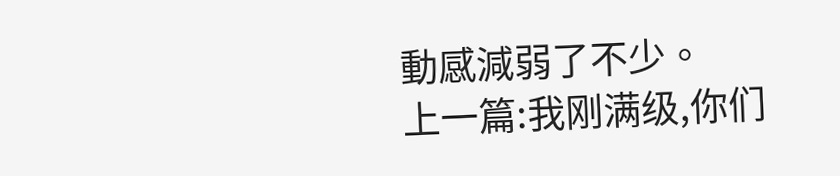動感減弱了不少。
上一篇:我刚满级,你们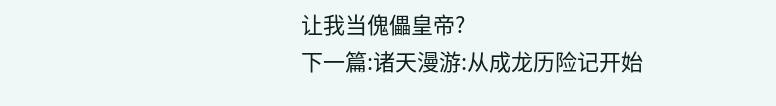让我当傀儡皇帝?
下一篇:诸天漫游:从成龙历险记开始